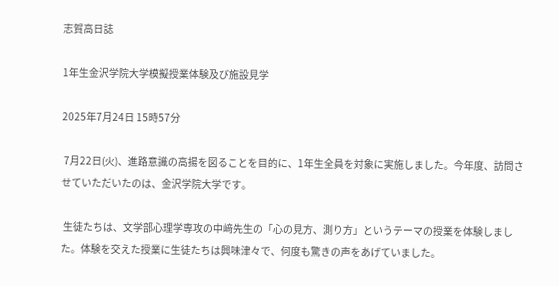志賀高日誌

1年生金沢学院大学模擬授業体験及び施設見学

2025年7月24日 15時57分

 7月22日(火)、進路意識の高揚を図ることを目的に、1年生全員を対象に実施しました。今年度、訪問させていただいたのは、金沢学院大学です。

 生徒たちは、文学部心理学専攻の中﨑先生の「心の見方、測り方」というテーマの授業を体験しました。体験を交えた授業に生徒たちは興味津々で、何度も驚きの声をあげていました。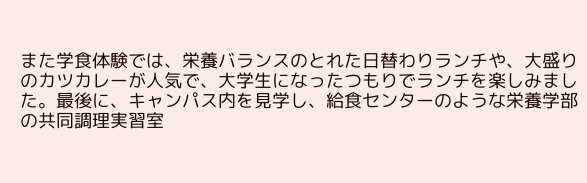また学食体験では、栄養バランスのとれた日替わりランチや、大盛りのカツカレーが人気で、大学生になったつもりでランチを楽しみました。最後に、キャンパス内を見学し、給食センターのような栄養学部の共同調理実習室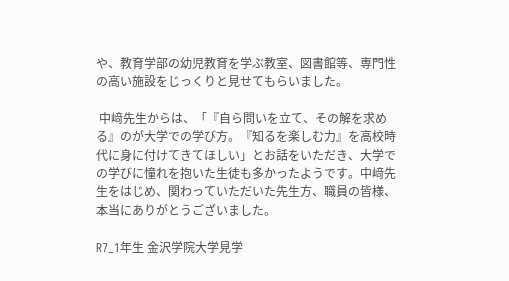や、教育学部の幼児教育を学ぶ教室、図書館等、専門性の高い施設をじっくりと見せてもらいました。

 中﨑先生からは、「『自ら問いを立て、その解を求める』のが大学での学び方。『知るを楽しむ力』を高校時代に身に付けてきてほしい」とお話をいただき、大学での学びに憧れを抱いた生徒も多かったようです。中﨑先生をはじめ、関わっていただいた先生方、職員の皆様、本当にありがとうございました。

R7_1年生 金沢学院大学見学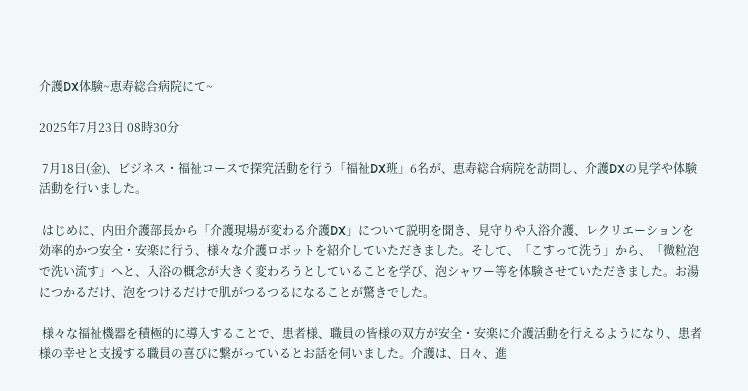介護DX体験~恵寿総合病院にて~

2025年7月23日 08時30分

 7月18日(金)、ビジネス・福祉コースで探究活動を行う「福祉DX班」6名が、恵寿総合病院を訪問し、介護DXの見学や体験活動を行いました。

 はじめに、内田介護部長から「介護現場が変わる介護DX」について説明を聞き、見守りや入浴介護、レクリエーションを効率的かつ安全・安楽に行う、様々な介護ロボットを紹介していただきました。そして、「こすって洗う」から、「微粒泡で洗い流す」へと、入浴の概念が大きく変わろうとしていることを学び、泡シャワー等を体験させていただきました。お湯につかるだけ、泡をつけるだけで肌がつるつるになることが驚きでした。

 様々な福祉機器を積極的に導入することで、患者様、職員の皆様の双方が安全・安楽に介護活動を行えるようになり、患者様の幸せと支援する職員の喜びに繋がっているとお話を伺いました。介護は、日々、進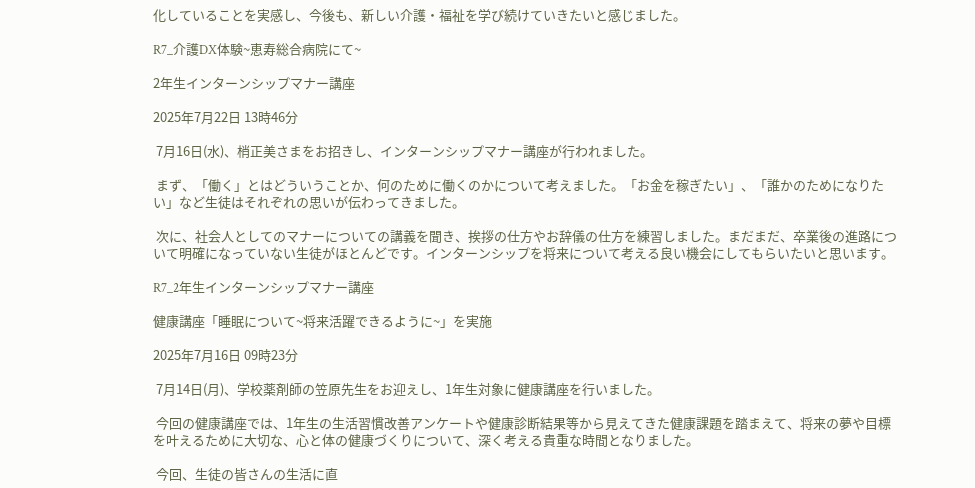化していることを実感し、今後も、新しい介護・福祉を学び続けていきたいと感じました。

R7_介護DX体験~恵寿総合病院にて~

2年生インターンシップマナー講座

2025年7月22日 13時46分

 7月16日(水)、梢正美さまをお招きし、インターンシップマナー講座が行われました。

 まず、「働く」とはどういうことか、何のために働くのかについて考えました。「お金を稼ぎたい」、「誰かのためになりたい」など生徒はそれぞれの思いが伝わってきました。

 次に、社会人としてのマナーについての講義を聞き、挨拶の仕方やお辞儀の仕方を練習しました。まだまだ、卒業後の進路について明確になっていない生徒がほとんどです。インターンシップを将来について考える良い機会にしてもらいたいと思います。

R7_2年生インターンシップマナー講座

健康講座「睡眠について~将来活躍できるように~」を実施

2025年7月16日 09時23分

 7月14日(月)、学校薬剤師の笠原先生をお迎えし、1年生対象に健康講座を行いました。

 今回の健康講座では、1年生の生活習慣改善アンケートや健康診断結果等から見えてきた健康課題を踏まえて、将来の夢や目標を叶えるために大切な、心と体の健康づくりについて、深く考える貴重な時間となりました。

 今回、生徒の皆さんの生活に直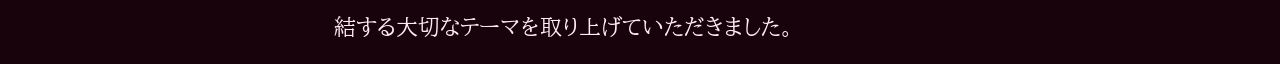結する大切なテーマを取り上げていただきました。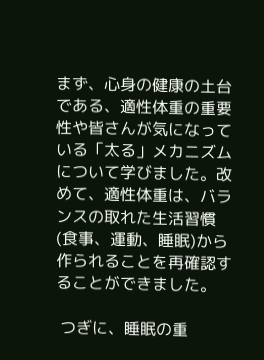まず、心身の健康の土台である、適性体重の重要性や皆さんが気になっている「太る」メカニズムについて学びました。改めて、適性体重は、バランスの取れた生活習慣(食事、運動、睡眠)から作られることを再確認することができました。

 つぎに、睡眠の重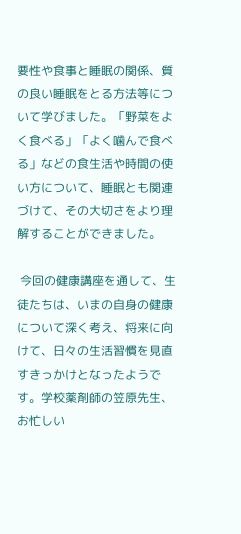要性や食事と睡眠の関係、質の良い睡眠をとる方法等について学びました。「野菜をよく食べる」「よく噛んで食べる」などの食生活や時間の使い方について、睡眠とも関連づけて、その大切さをより理解することができました。

 今回の健康講座を通して、生徒たちは、いまの自身の健康について深く考え、将来に向けて、日々の生活習慣を見直すきっかけとなったようです。学校薬剤師の笠原先生、お忙しい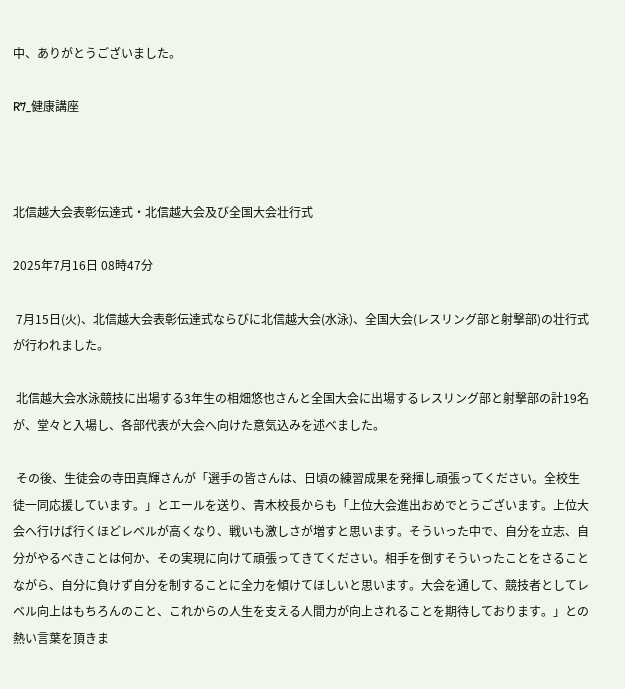中、ありがとうございました。

R7_健康講座



北信越大会表彰伝達式・北信越大会及び全国大会壮行式

2025年7月16日 08時47分

 7月15日(火)、北信越大会表彰伝達式ならびに北信越大会(水泳)、全国大会(レスリング部と射撃部)の壮行式が行われました。

 北信越大会水泳競技に出場する3年生の相畑悠也さんと全国大会に出場するレスリング部と射撃部の計19名が、堂々と入場し、各部代表が大会へ向けた意気込みを述べました。

 その後、生徒会の寺田真輝さんが「選手の皆さんは、日頃の練習成果を発揮し頑張ってください。全校生徒一同応援しています。」とエールを送り、青木校長からも「上位大会進出おめでとうございます。上位大会へ行けば行くほどレベルが高くなり、戦いも激しさが増すと思います。そういった中で、自分を立志、自分がやるべきことは何か、その実現に向けて頑張ってきてください。相手を倒すそういったことをさることながら、自分に負けず自分を制することに全力を傾けてほしいと思います。大会を通して、競技者としてレベル向上はもちろんのこと、これからの人生を支える人間力が向上されることを期待しております。」との熱い言葉を頂きま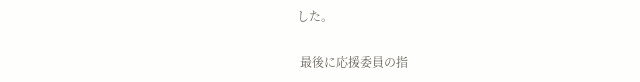した。

 最後に応援委員の指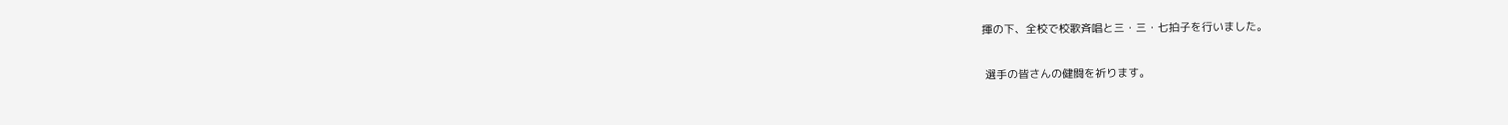揮の下、全校で校歌斉唱と三・三・七拍子を行いました。

 選手の皆さんの健闘を祈ります。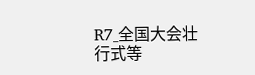R7_全国大会壮行式等